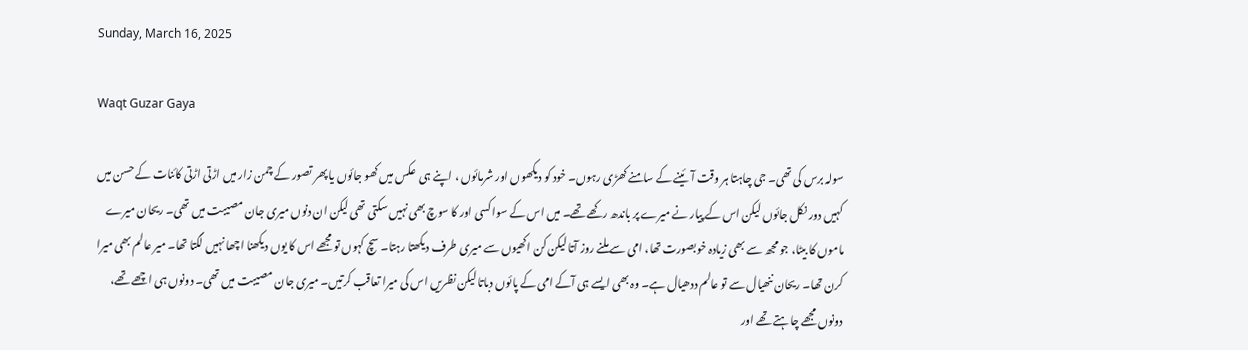Sunday, March 16, 2025

Waqt Guzar Gaya

سولہ برس کی تھی۔ جی چاہتا ہر وقت آئینے کے سامنے کھڑی رہوں۔ خود کو دیکھوں اور شرمائوں ، اپنے ہی  عکس میں کھو جائوں یا پھر تصور کے چمن زار میں اڑتی اڑتی کائنات کے حسن میں کہیں دور نکل جائوں لیکن اس کے پیار نے میرے پر باندھ رکھے تھے۔ میں اس کے سوا کسی اور کا سوچ بھی نہیں سکتی تھی لیکن ان دنوں میری جان مصیبت میں تھی۔ ریحان میرے ماموں کا بیٹا، جو مجھ سے بھی زیادہ خوبصورت تھا، امی سے ملنے روز آتا لیکن کن اکھیوں سے میری طرف دیکھتا رہتا۔ سچ کہوں تو مجھے اس کا یوں دیکھنا اچھا نہیں لگتا تھا۔ میر عالم بھی میرا کرن تھا۔ ریحان ننھیال سے تو عالم ددھیال ہے۔ وہ بھی ایسے ہی آکے امی کے پائوں دباتا لیکن نظریں اس کی میرا تعاقب کرتیں۔ میری جان مصیبت میں تھی۔ دونوں ہی اچھے تھے، دونوں مجھے چاہتے تھے اور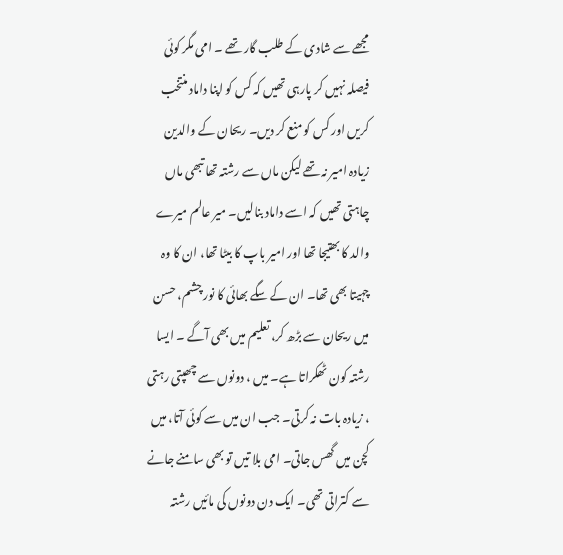مجھے سے شادی کے طلب گار تھے ۔ امی مگر کوئی فیصلہ نہیں کر پارہی تھیں کہ کس کو اپنا داماد منتخب کریں اور کس کو منع کر دیں۔ ریحان کے والدین زیادہ امیر نہ تھے لیکن ماں سے رشتہ تھا تبھی ماں چاہتی تھیں کہ اسے داماد بنالیں۔ میر عالم میرے والد کا بھتیجا تھا اور امیر باپ کا بیٹا تھا، ان کا وہ چہیتا بھی تھا۔ ان کے سگے بھائی کا نور چشم، حسن میں ریحان سے بڑھ کر، تعلیم میں بھی آگے ۔ ایسا رشتہ کون ٹھکراتا ہے۔ میں ، دونوں سے چھپتی رہتی ، زیادہ بات نہ کرتی۔ جب ان میں سے کوئی آتا، میں کچن میں گھس جاتی۔ امی بلا تیں تو بھی سامنے جانے سے کتراتی تھی۔ ایک دن دونوں کی مائیں رشتہ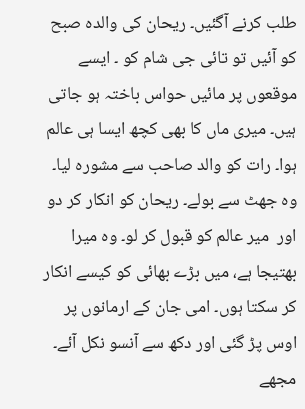طلب کرنے آگئیں۔ ریحان کی والدہ صبح کو آئیں تو تائی جی شام کو ۔ ایسے موقعوں پر مائیں حواس باختہ ہو جاتی ہیں۔ میری ماں کا بھی کچھ ایسا ہی عالم ہوا۔ رات کو والد صاحب سے مشورہ لیا۔ وہ جھٹ سے بولے۔ ریحان کو انکار کر دو اور  میر عالم کو قبول کر لو۔ وہ میرا بھتیجا ہے، میں بڑے بھائی کو کیسے انکار کر سکتا ہوں۔ امی جان کے ارمانوں پر اوس پڑ گئی اور دکھ سے آنسو نکل آئے۔ مجھے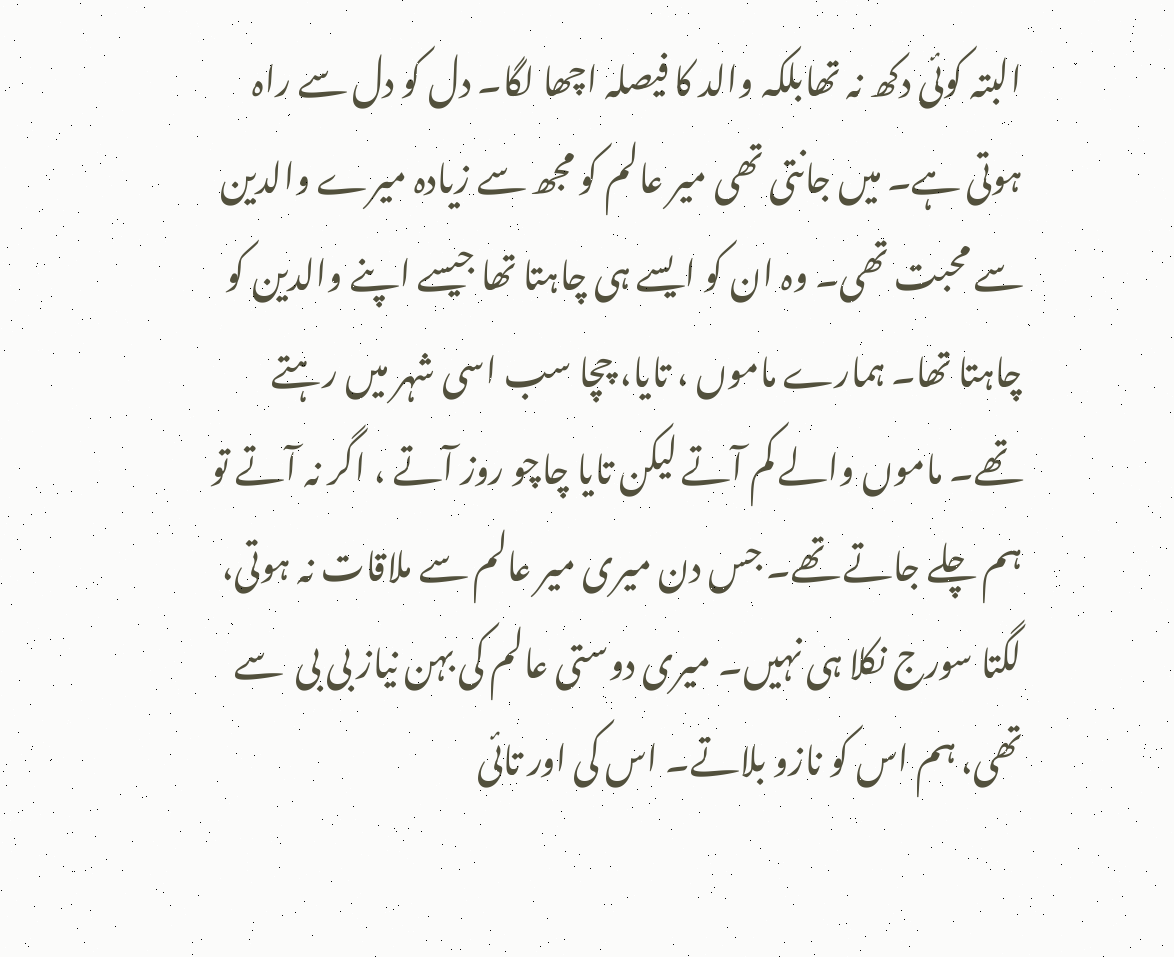البتہ کوئی دکھ نہ تھابلکہ والد کا فیصلہ اچھا لگا۔ دل کو دل سے راہ ہوتی ہے۔ میں جانتی تھی میر عالم کو مجھ سے زیادہ میرے والدین سے محبت تھی۔ وہ ان کو ایسے ہی چاہتا تھا جیسے اپنے والدین کو چاہتا تھا۔ ہمارے ماموں ، تایا، چچا سب اسی شہر میں رہتے تھے۔ ماموں والے کم آتے لیکن تایا چاچو روز آتے ، اگر نہ آتے تو ہم چلے جاتے تھے۔ جس دن میری میر عالم سے ملاقات نہ ہوتی، لگتا سورج نکلا ہی نہیں۔ میری دوستی عالم کی بہن نیاز بی بی  سے تھی، ہم اس کو نازو بلاتے۔ اس کی اور تائی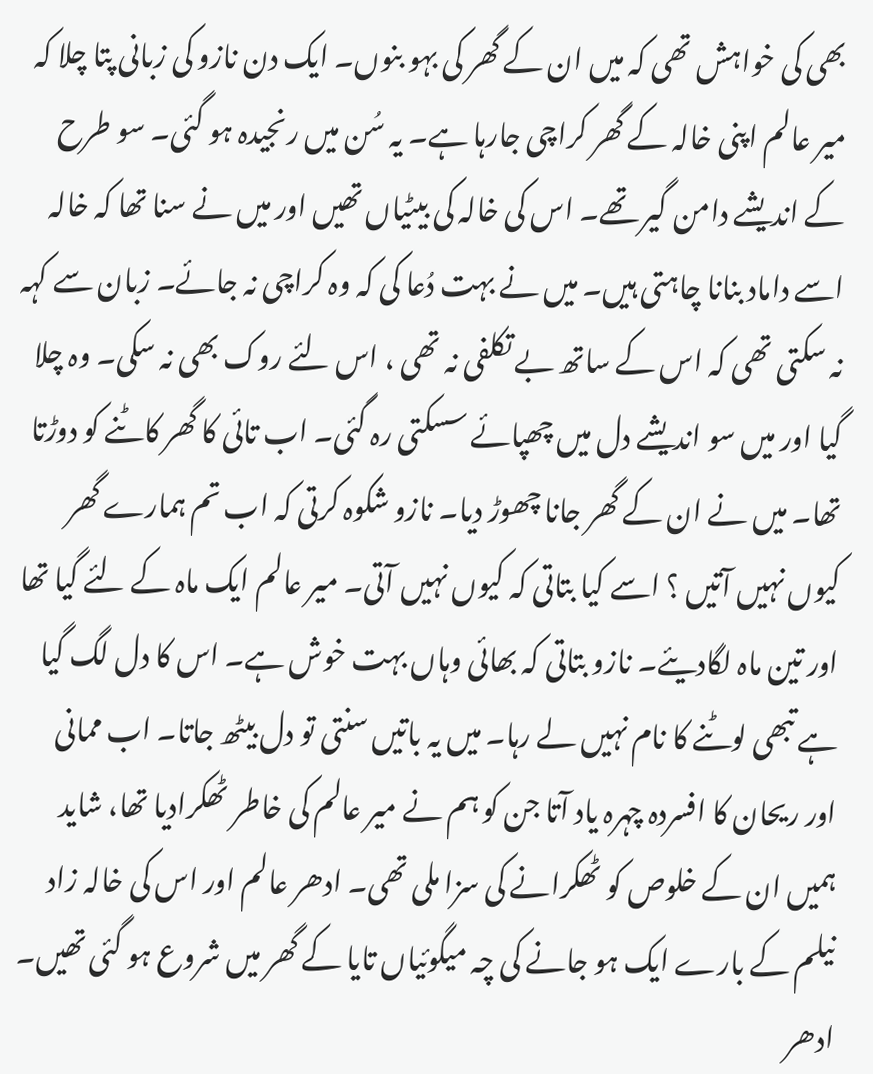بھی کی خواہش تھی کہ میں ان کے گھر کی بہو بنوں۔ ایک دن نازو کی زبانی پتا چلا کہ میر عالم اپنی خالہ کے گھر کراچی جارہا ہے۔ یہ سُن میں رنجیدہ ہو گئی۔ سو طرح کے اندیشے دامن گیر تھے۔ اس کی خالہ کی بیٹیاں تھیں اور میں نے سنا تھا کہ خالہ اسے داماد بنانا چاہتی ہیں۔ میں نے بہت دُعا کی کہ وہ کراچی نہ جائے۔ زبان سے کہہ نہ سکتی تھی کہ اس کے ساتھ بے تکلفی نہ تھی ، اس لئے روک بھی نہ سکی۔ وہ چلا گیا اور میں سو اندیشے دل میں چھپائے سسکتی رہ گئی۔ اب تائی کا گھر کاٹنے کو دوڑتا تھا۔ میں نے ان کے گھر جانا چھوڑ دیا۔ نازو شکوہ کرتی کہ اب تم ہمارے گھر کیوں نہیں آتیں ؟ اسے کیا بتاتی کہ کیوں نہیں آتی۔ میر عالم ایک ماہ کے لئے گیا تھا اور تین ماہ لگادیئے۔ نازو بتاتی کہ بھائی وہاں بہت خوش ہے۔ اس کا دل لگ گیا ہے تبھی لوٹنے کا نام نہیں لے رہا۔ میں یہ باتیں سنتی تو دل بیٹھ جاتا۔ اب ممانی اور ریحان کا افسردہ چہرہ یاد آتا جن کو ہم نے میر عالم کی خاطر ٹھکرادیا تھا، شاید ہمیں ان کے خلوص کو ٹھکرانے کی سزا ملی تھی۔ ادھر عالم اور اس کی خالہ زاد نیلم کے بارے ایک ہو جانے کی چہ میگوئیاں تایا کے گھر میں شروع ہو گئی تھیں۔ ادھر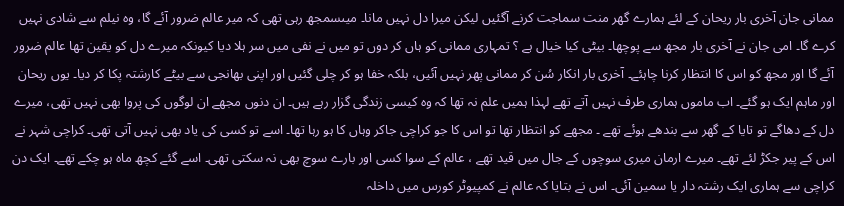ممانی جان آخری بار ریحان کے لئے ہمارے گھر منت سماجت کرنے آگئیں لیکن میرا دل نہیں مانا۔ میںسمجھ رہی تھی کہ میر عالم ضرور آئے گا، وہ نیلم سے شادی نہیں کرے گا۔ امی جان نے آخری بار مجھ سے پوچھا۔ بیٹی کیا خیال ہے ؟ تمہاری ممانی کو ہاں کر دوں تو میں نے نفی میں سر ہلا دیا کیونکہ میرے دل کو یقین تھا عالم ضرور آئے گا اور مجھ کو اس کا انتظار کرنا چاہئے۔ آخری بار انکار سُن کر ممانی پھر نہیں آئیں، بلکہ خفا ہو کر چلی گئیں اور اپنی بھانجی سے بیٹے کارشتہ پکا کر دیا۔ یوں ریحان اور ماہم ایک ہو گئے۔ اب ماموں ہماری طرف نہیں آتے تھے لہذا ہمیں علم نہ تھا کہ وہ کیسی زندگی گزار رہے ہیں۔ ان دنوں مجھے ان لوگوں کی پروا بھی نہیں تھی، میرے دل کے دھاگے تو تایا کے گھر سے بندھے ہوئے تھے ۔ مجھے کو انتظار تھا تو اس کا جو کراچی جاکر وہاں کا ہو رہا تھا۔ اسے تو کسی کی یاد بھی نہیں آتی تھی۔ کراچی شہر نے اس کے پیر جکڑ لئے تھے۔ میرے ارمان میری سوچوں کے جال میں قید تھے ، عالم کے سوا کسی اور بارے سوچ بھی نہ سکتی تھی۔ اسے گئے کچھ ماہ ہو چکے تھے۔ ایک دن کراچی سے ہماری ایک رشتہ دار یا سمین آئی۔ اس نے بتایا کہ عالم نے کمپیوٹر کورس میں داخلہ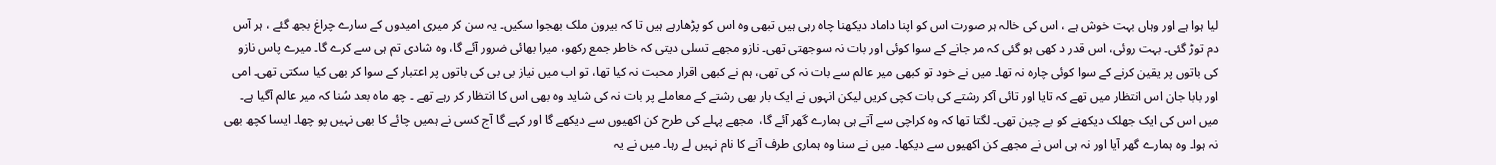لیا ہوا ہے اور وہاں بہت خوش ہے ، اس کی خالہ ہر صورت اس کو اپنا داماد دیکھنا چاہ رہی ہیں تبھی وہ اس کو پڑھارہے ہیں تا کہ بیرون ملک بھجوا سکیں۔ یہ سن کر میری امیدوں کے سارے چراغ بجھ گئے ، ہر آس دم توڑ گئی۔ بہت روئی، اس قدر د کھی ہو گئی کہ مر جانے کے سوا کوئی اور بات نہ سوجھتی تھی۔ نازو مجھے تسلی دیتی کہ خاطر جمع رکھو، میرا بھائی ضرور آئے گا، وہ شادی تم ہی سے کرے گا۔ میرے پاس نازو کی باتوں پر یقین کرنے کے سوا کوئی چارہ نہ تھا۔ میں نے خود تو کبھی میر عالم سے بات نہ کی تھی، ہم نے کبھی اقرار محبت نہ کیا تھا، تو اب میں نیاز بی بی کی باتوں پر اعتبار کے سوا کر بھی کیا سکتی تھی۔ امی اور بابا جان اس انتظار میں تھے کہ تایا اور تائی آکر رشتے کی بات کچی کریں لیکن انہوں نے ایک بار بھی رشتے کے معاملے پر بات نہ کی شاید وہ بھی اس کا انتظار کر رہے تھے ۔ چھ ماہ بعد سُنا کہ میر عالم آگیا ہے۔ میں اس کی ایک جھلک دیکھنے کو بے چین تھی۔ لگتا تھا کہ وہ کراچی سے آتے ہی ہمارے گھر آئے گا،  مجھے پہلے کی طرح کن اکھیوں سے دیکھے گا اور کہے گا آج کسی نے ہمیں چائے کا بھی نہیں پو چھا۔ ایسا کچھ بھی نہ ہوا۔ وہ ہمارے گھر آیا اور نہ ہی اس نے مجھے کن اکھیوں سے دیکھا۔ میں نے سنا وہ ہماری طرف آنے کا نام نہیں لے رہا۔ میں نے یہ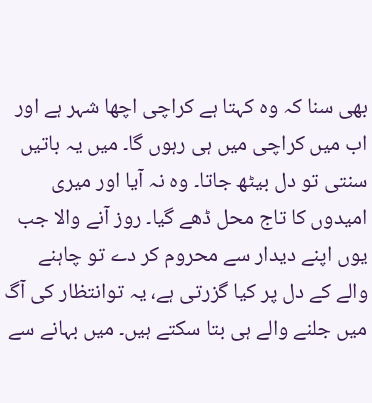بھی سنا کہ وہ کہتا ہے کراچی اچھا شہر ہے اور اب میں کراچی میں ہی رہوں گا۔ میں یہ باتیں سنتی تو دل بیٹھ جاتا۔ وہ نہ آیا اور میری امیدوں کا تاج محل ڈھے گیا۔ روز آنے والا جب یوں اپنے دیدار سے محروم کر دے تو چاہنے والے کے دل پر کیا گزرتی ہے، یہ توانتظار کی آگ میں جلنے والے ہی بتا سکتے ہیں۔ میں بہانے سے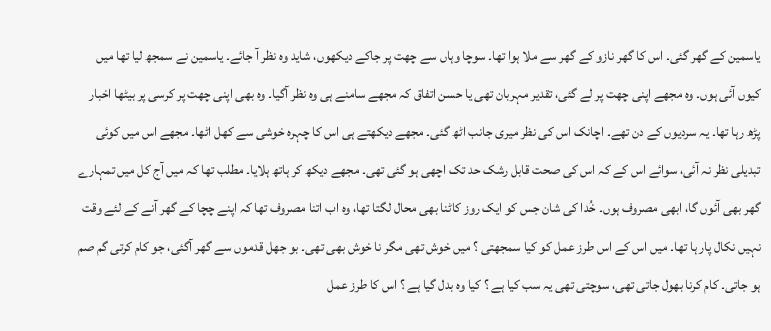یاسمین کے گھر گئی۔ اس کا گھر نازو کے گھر سے ملا ہوا تھا۔ سوچا وہاں سے چھت پر جاکے دیکھوں، شاید وہ نظر آ جائے۔ یاسمین نے سمجھ لیا تھا میں کیوں آئی ہوں۔ وہ مجھے اپنی چھت پر لے گئی، تقدیر مہربان تھی یا حسن اتفاق کہ مجھے سامنے ہی وہ نظر آگیا۔ وہ بھی اپنی چھت پر کرسی پر بیٹھا اخبار پڑھ رہا تھا۔ یہ سردیوں کے دن تھے۔ اچانک اس کی نظر میری جانب اٹھ گئی۔ مجھے دیکھتے ہی اس کا چہرہ خوشی سے کھل اٹھا۔ مجھے اس میں کوئی تبدیلی نظر نہ آئی، سوائے اس کے کہ اس کی صحت قابل رشک حد تک اچھی ہو گئی تھی۔ مجھے دیکھ کر ہاتھ ہلایا۔ مطلب تھا کہ میں آج کل میں تمہارے گھر بھی آئوں گا، ابھی مصروف ہوں۔ خُدا کی شان جس کو ایک روز کاٹنا بھی محال لگتا تھا، وہ اب اتنا مصروف تھا کہ اپنے چچا کے گھر آنے کے لئے وقت نہیں نکال پار ہا تھا۔ میں اس کے اس طرز عمل کو کیا سمجھتی ؟ میں خوش تھی مگر نا خوش بھی تھی۔ بو جھل قدموں سے گھر آگئی، جو کام کرتی گم صم ہو جاتی۔ کام کرنا بھول جاتی تھی، سوچتی تھی یہ سب کیا ہے ؟ کیا وہ بدل گیا ہے ؟ اس کا طرز عمل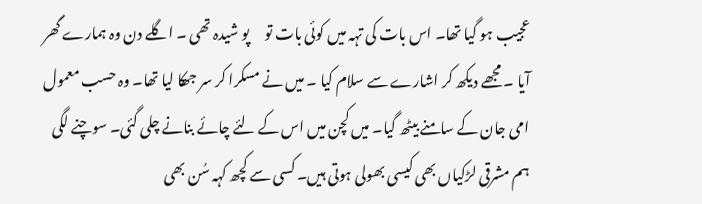عجیب ہو گیا تھا۔ اس بات کی تہہ میں کوئی بات تو     پو شیدہ تھی ۔ اگلے دن وہ ہمارے گھر آیا ۔ مجھے دیکھ کر اشارے سے سلام کیا ۔ میں نے مسکرا کر سر جھکا لیا تھا۔ وہ حسب معمول امی جان کے سامنے بیٹھ گیا۔ میں کچن میں اس کے لئے چائے بنانے چلی گئی۔ سوچنے لگی ہم مشرقی لڑکیاں بھی کیسی بھولی ہوتی ہیں۔ کسی سے کچھ کہہ سُن بھی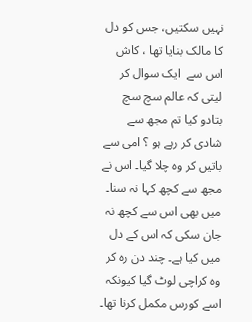نہیں سکتیں، جس کو دل کا مالک بنایا تھا ، کاش اس سے  ایک سوال کر لیتی کہ عالم سچ سچ بتادو کیا تم مجھ سے شادی کر رہے ہو ؟ امی سے باتیں کر وہ چلا گیا۔ اس نے مجھ سے کچھ کہا نہ سنا۔ میں بھی اس سے کچھ نہ جان سکی کہ اس کے دل میں کیا ہے۔ چند دن رہ کر وہ کراچی لوٹ گیا کیونکہ اسے کورس مکمل کرنا تھا۔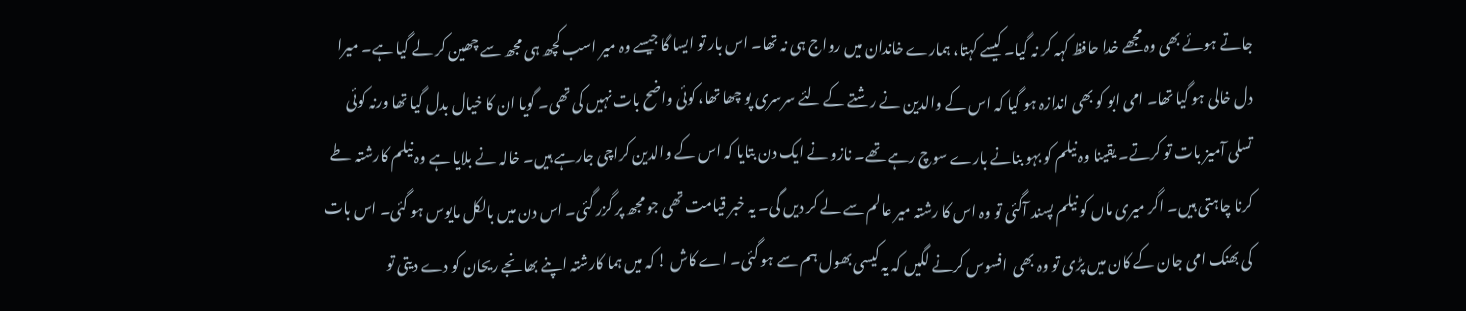جاتے ہوئے بھی وہ مجھے خدا حافظ کہہ کر نہ گیا۔ کیسے کہتا، ہمارے خاندان میں رواج ہی نہ تھا۔ اس بار تو ایسا گا جیسے وہ میر اسب کچھ ہی مجھ سے چھین کر لے گیا ہے۔ میرا دل خالی ہو گیا تھا۔ امی ابو کو بھی اندازہ ہو گیا کہ اس کے والدین نے رشتے کے لئے سرسری پو چھا تھا، کوئی واضح بات نہیں کی تھی۔ گویا ان کا خیال بدل گیا تھا ورنہ کوئی تسلی آمیز بات تو کرتے۔ یقینا وہ نیلم کو بہو بنانے بارے سوچ رہے تھے۔ نازو نے ایک دن بتایا کہ اس کے والدین کراچی جارہے ہیں۔ خالہ نے بلایا ہے وہ نیلم کارشتہ طے کرنا چاہتی ہیں۔ اگر میری ماں کو نیلم پسند آگئی تو وہ اس کا رشتہ میر عالم سے لے کر دیں گی۔ یہ خبر قیامت تھی جو مجھ پر گزر گئی۔ اس دن میں بالکل مایوس ہو گئی۔ اس بات کی بھنک امی جان کے کان میں پڑی تو وہ بھی  افسوس کرنے لگیں کہ یہ کیسی بھول ہم سے ہو گئی۔ اے کاش ! کہ میں ہما کارشتہ اپنے بھانجے ریحان کو دے دیتی تو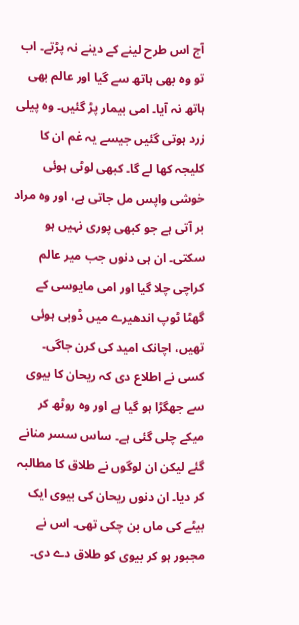آج اس طرح لینے کے دینے نہ پڑتے۔ اب تو وہ بھی ہاتھ سے گیا اور عالم بھی ہاتھ نہ آیا۔ امی بیمار پڑ گئیں۔ وہ پیلی زرد ہوتی گئیں جیسے یہ غم ان کا کلیجہ کھا لے گا۔ کبھی لوٹی ہوئی خوشی واپس مل جاتی ہے، اور وہ مراد بر آتی ہے جو کبھی پوری نہیں ہو سکتی۔ ان ہی دنوں جب میر عالم کراچی چلا گیا اور امی مایوسی کے گھٹا ٹوپ اندھیرے میں ڈوبی ہوئی تھیں، اچانک امید کی کرن جاگی۔ کسی نے اطلاع دی کہ ریحان کا بیوی سے جھگڑا ہو گیا ہے اور وہ روٹھ کر میکے چلی گئی ہے۔ ساس سسر منانے گئے لیکن ان لوگوں نے طلاق کا مطالبہ کر دیا۔ ان دنوں ریحان کی بیوی ایک بیٹے کی ماں بن چکی تھی۔ اس نے مجبور ہو کر بیوی کو طلاق دے دی۔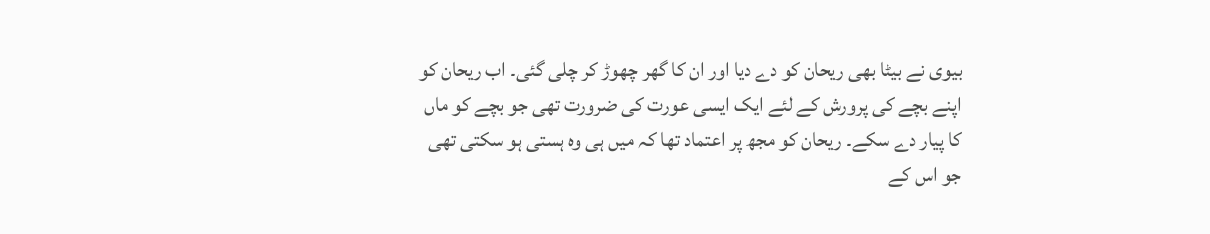بیوی نے بیٹا بھی ریحان کو دے دیا اور ان کا گھر چھوڑ کر چلی گئی۔ اب ریحان کو اپنے بچے کی پرورش کے لئے ایک ایسی عورت کی ضرورت تھی جو بچے کو ماں کا پیار دے سکے۔ ریحان کو مجھ پر اعتماد تھا کہ میں ہی وہ ہستی ہو سکتی تھی جو اس کے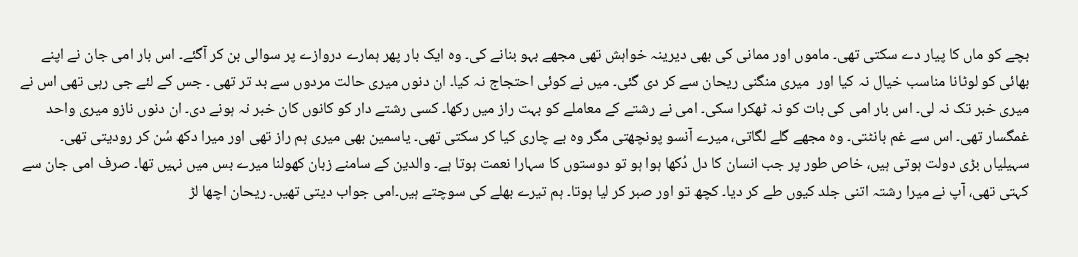بچے کو ماں کا پیار دے سکتی تھی۔ ماموں اور ممانی کی بھی دیرینہ خواہش تھی مجھے بہو بنانے کی۔ وہ ایک بار پھر ہمارے دروازے پر سوالی بن کر آگئے۔ اس بار امی جان نے اپنے بھائی کو لوٹانا مناسب خیال نہ کیا اور  میری منگنی ریحان سے کر دی گئی۔ میں نے کوئی احتجاج نہ کیا۔ ان دنوں میری حالت مردوں سے بد تر تھی ۔ جس کے لئے جی رہی تھی اس نے میری خبر تک نہ لی۔ اس بار امی کی بات کو نہ ٹھکرا سکی۔ امی نے رشتے کے معاملے کو بہت راز میں رکھا۔ کسی رشتے دار کو کانوں کان خبر نہ ہونے دی۔ ان دنوں نازو میری واحد غمگسار تھی۔ اس سے غم بانٹتی۔ وہ مجھے گلے لگاتی، میرے آنسو پونچھتی مگر وہ بے چاری کیا کر سکتی تھی۔ یاسمین بھی میری ہم راز تھی اور میرا دکھ سُن کر رودیتی تھی۔ سہیلیاں بڑی دولت ہوتی ہیں، خاص طور پر جب انسان کا دل دُکھا ہوا ہو تو دوستوں کا سہارا نعمت ہوتا ہے۔ والدین کے سامنے زبان کھولنا میرے بس میں نہیں تھا۔ صرف امی جان سے کہتی تھی، آپ نے میرا رشتہ اتنی جلد کیوں طے کر دیا۔ کچھ تو اور صبر کر لیا ہوتا۔ ہم تیرے بھلے کی سوچتے ہیں۔امی جواب دیتی تھیں۔ ریحان اچھا لڑ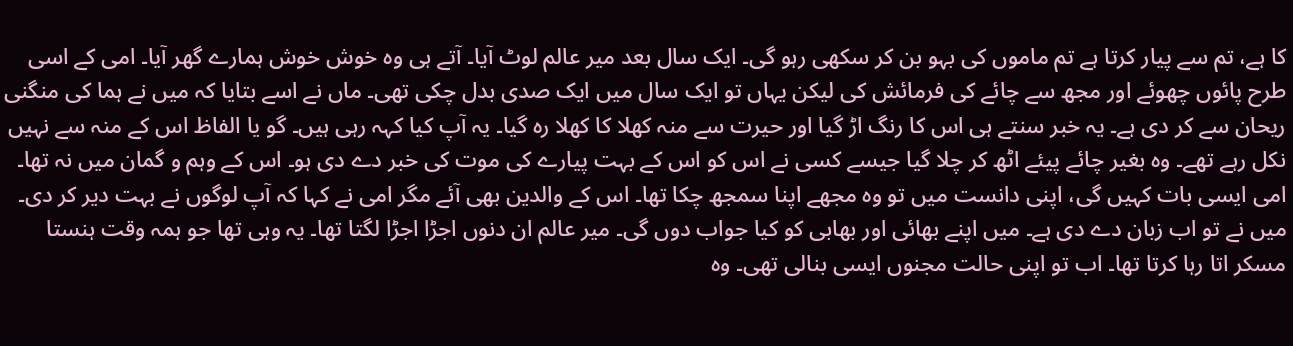کا ہے، تم سے پیار کرتا ہے تم ماموں کی بہو بن کر سکھی رہو گی۔ ایک سال بعد میر عالم لوٹ آیا۔ آتے ہی وہ خوش خوش ہمارے گھر آیا۔ امی کے اسی طرح پائوں چھوئے اور مجھ سے چائے کی فرمائش کی لیکن یہاں تو ایک سال میں ایک صدی بدل چکی تھی۔ ماں نے اسے بتایا کہ میں نے ہما کی منگنی ریحان سے کر دی ہے۔ یہ خبر سنتے ہی اس کا رنگ اڑ گیا اور حیرت سے منہ کھلا کا کھلا رہ گیا۔ یہ آپ کیا کہہ رہی ہیں۔ گو یا الفاظ اس کے منہ سے نہیں نکل رہے تھے۔ وہ بغیر چائے پیئے اٹھ کر چلا گیا جیسے کسی نے اس کو اس کے بہت پیارے کی موت کی خبر دے دی ہو۔ اس کے وہم و گمان میں نہ تھا۔ امی ایسی بات کہیں گی، اپنی دانست میں تو وہ مجھے اپنا سمجھ چکا تھا۔ اس کے والدین بھی آئے مگر امی نے کہا کہ آپ لوگوں نے بہت دیر کر دی۔ میں نے تو اب زبان دے دی ہے۔ میں اپنے بھائی اور بھابی کو کیا جواب دوں گی۔ میر عالم ان دنوں اجڑا اجڑا لگتا تھا۔ یہ وہی تھا جو ہمہ وقت ہنستا مسکر اتا رہا کرتا تھا۔ اب تو اپنی حالت مجنوں ایسی بنالی تھی۔ وہ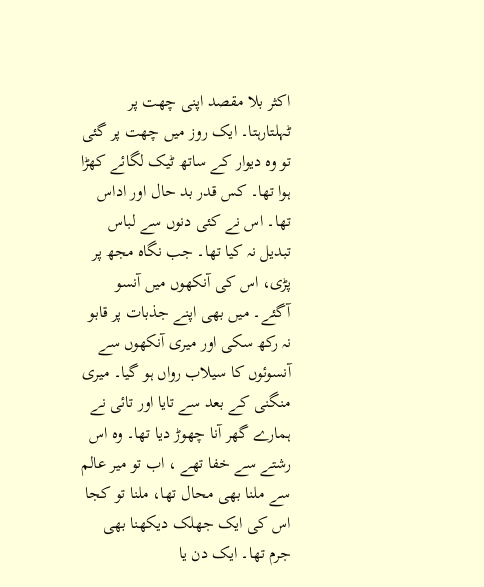اکثر بلا مقصد اپنی چھت پر ٹہلتارہتا۔ ایک روز میں چھت پر گئی تو وہ دیوار کے ساتھ ٹیک لگائے کھڑا ہوا تھا۔ کس قدر بد حال اور اداس تھا۔ اس نے کئی دنوں سے لباس تبدیل نہ کیا تھا۔ جب نگاہ مجھ پر پڑی، اس کی آنکھوں میں آنسو آگئے۔ میں بھی اپنے جذبات پر قابو نہ رکھ سکی اور میری آنکھوں سے آنسوئوں کا سیلاب رواں ہو گیا۔ میری منگنی کے بعد سے تایا اور تائی نے ہمارے گھر آنا چھوڑ دیا تھا۔ وہ اس رشتے سے خفا تھے ، اب تو میر عالم سے ملنا بھی محال تھا، ملنا تو کجا اس کی ایک جھلک دیکھنا بھی جرم تھا۔ ایک دن یا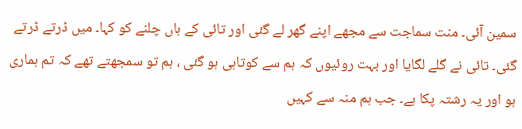سمین آئی۔ منت سماجت سے مجھے اپنے گھر لے گئی اور تائی کے ہاں چلنے کو کہا۔ میں ڈرتے ڈرتے گئی۔ تائی نے گلے لگایا اور بہت روئیوں کہ ہم سے کوتاہی ہو گئی ، ہم تو سمجھتے تھے کہ تم ہماری ہو اور یہ رشتہ پکا ہے۔ جب ہم منہ سے کہیں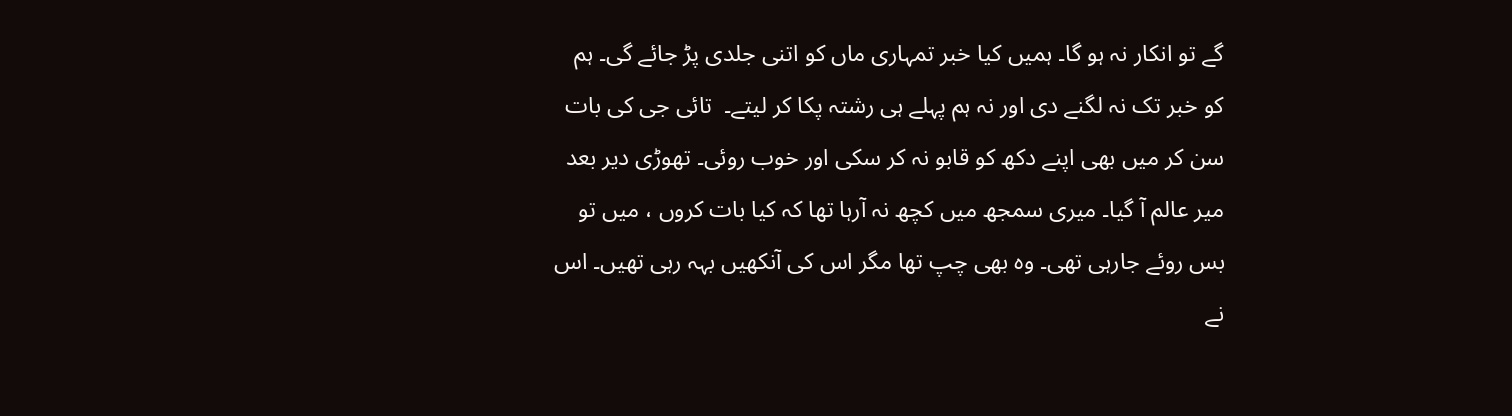گے تو انکار نہ ہو گا۔ ہمیں کیا خبر تمہاری ماں کو اتنی جلدی پڑ جائے گی۔ ہم کو خبر تک نہ لگنے دی اور نہ ہم پہلے ہی رشتہ پکا کر لیتے۔  تائی جی کی بات سن کر میں بھی اپنے دکھ کو قابو نہ کر سکی اور خوب روئی۔ تھوڑی دیر بعد میر عالم آ گیا۔ میری سمجھ میں کچھ نہ آرہا تھا کہ کیا بات کروں ، میں تو بس روئے جارہی تھی۔ وہ بھی چپ تھا مگر اس کی آنکھیں بہہ رہی تھیں۔ اس نے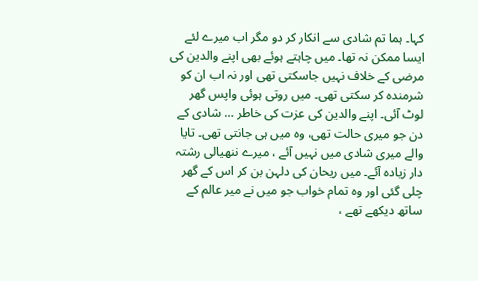کہا۔ ہما تم شادی سے انکار کر دو مگر اب میرے لئے ایسا ممکن نہ تھا۔ میں چاہتے ہوئے بھی اپنے والدین کی مرضی کے خلاف نہیں جاسکتی تھی اور نہ اب ان کو شرمندہ کر سکتی تھی۔ میں روتی ہوئی واپس گھر لوٹ آئی۔ اپنے والدین کی عزت کی خاطر … شادی کے دن جو میری حالت تھی، وہ میں ہی جانتی تھی۔ تایا والے میری شادی میں نہیں آئے ، میرے ننھیالی رشتہ دار زیادہ آئے۔ میں ریحان کی دلہن بن کر اس کے گھر چلی گئی اور وہ تمام خواب جو میں نے میر عالم کے ساتھ دیکھے تھے ،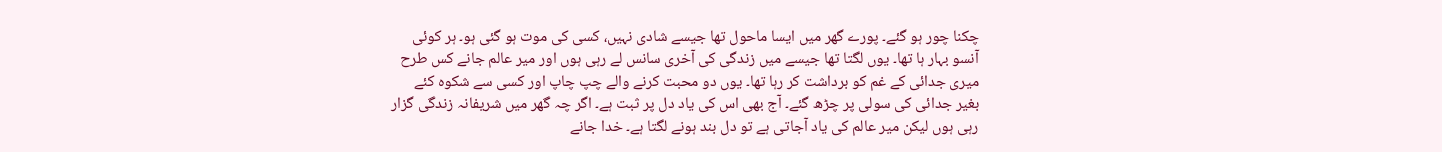چکنا چور ہو گئے۔ پورے گھر میں ایسا ماحول تھا جیسے شادی نہیں، کسی کی موت ہو گئی ہو۔ ہر کوئی آنسو بہار ہا تھا۔ یوں لگتا تھا جیسے میں زندگی کی آخری سانس لے رہی ہوں اور میر عالم جانے کس طرح میری جدائی کے غم کو برداشت کر رہا تھا۔ یوں دو محبت کرنے والے چپ چاپ اور کسی سے شکوہ کئے بغیر جدائی کی سولی پر چڑھ گئے۔ آج بھی اس کی یاد دل پر ثبت ہے۔ اگر چہ گھر میں شریفانہ زندگی گزار رہی ہوں لیکن میر عالم کی یاد آجاتی ہے تو دل بند ہونے لگتا ہے۔ خدا جانے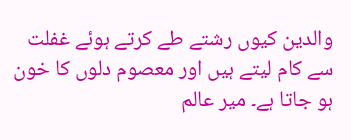والدین کیوں رشتے طے کرتے ہوئے غفلت سے کام لیتے ہیں اور معصوم دلوں کا خون ہو جاتا ہے۔ میر عالم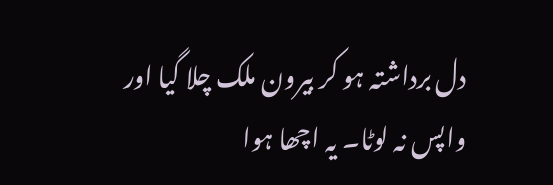دل برداشتہ ہو کر بیرون ملک چلا گیا اور واپس نہ لوٹا۔ یہ اچھا ہوا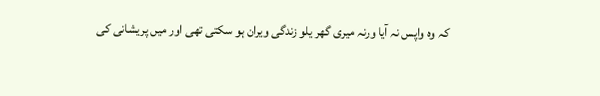کہ وہ واپس نہ آیا ورنہ میری گھر یلو زندگی ویران ہو سکتی تھی اور میں پریشانی کی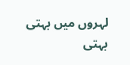لہروں میں بہتی بہتی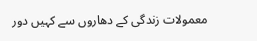معمولات زندگی کے دھاروں سے کہیں دور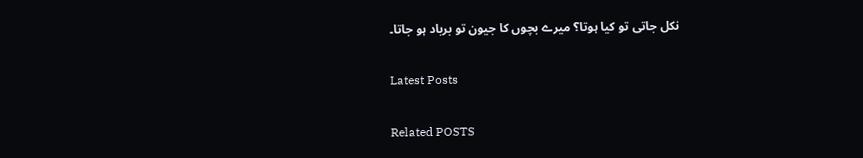نکل جاتی تو کیا ہوتا؟ میرے بچوں کا جیون تو برباد ہو جاتا۔

Latest Posts

Related POSTS